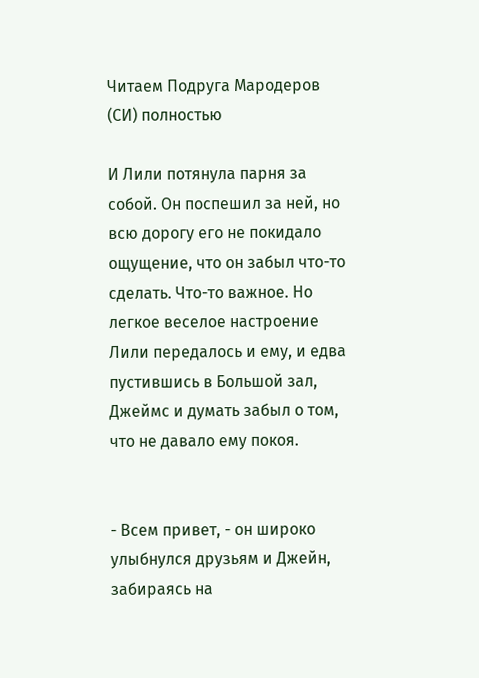Читаем Подруга Мародеров (СИ) полностью

И Лили потянула парня за собой. Он поспешил за ней, но всю дорогу его не покидало ощущение, что он забыл что-то сделать. Что-то важное. Но легкое веселое настроение Лили передалось и ему, и едва пустившись в Большой зал, Джеймс и думать забыл о том, что не давало ему покоя.


- Всем привет, - он широко улыбнулся друзьям и Джейн, забираясь на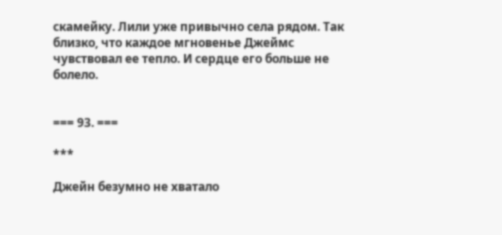скамейку. Лили уже привычно села рядом. Так близко, что каждое мгновенье Джеймс чувствовал ее тепло. И сердце его больше не болело.


=== 93. ===

***

Джейн безумно не хватало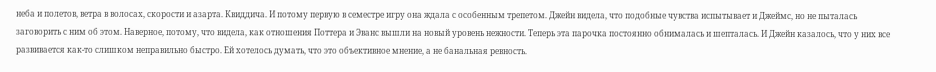неба и полетов, ветра в волосах, скорости и азарта. Квиддича. И потому первую в семестре игру она ждала с особенным трепетом. Джейн видела, что подобные чувства испытывает и Джеймс, но не пыталась заговорить с ним об этом. Наверное, потому, что видела, как отношения Поттера и Эванс вышли на новый уровень нежности. Теперь эта парочка постоянно обнималась и шепталась. И Джейн казалось, что у них все развивается как-то слишком неправильно быстро. Ей хотелось думать, что это объективное мнение, а не банальная ревность.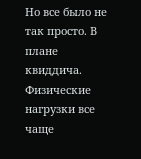Но все было не так просто. В плане квиддича. Физические нагрузки все чаще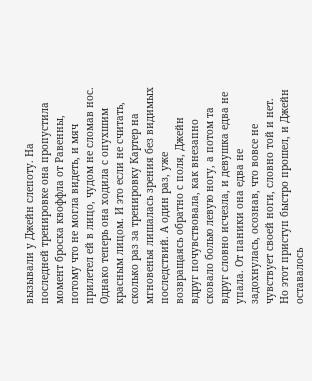вызывали у Джейн слепоту. На последней тренировке она пропустила момент броска квоффла от Равенны, потому что не могла видеть, и мяч прилетел ей в лицо, чудом не сломав нос. Однако теперь она ходила с опухшим красным лицом. И это если не считать, сколько раз за тренировку Картер на мгновенья лишалась зрения без видимых последствий. А один раз, уже возвращаясь обратно с поля, Джейн вдруг почувствовала, как внезапно сковало болью левую ногу, а потом та вдруг словно исчезла, и девушка едва не упала. От паники она едва не задохнулась, осознав, что вовсе не чувствует своей ноги, словно той и нет. Но этот приступ быстро прошел, и Джейн оставалось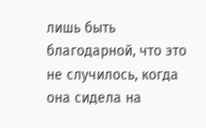лишь быть благодарной, что это не случилось, когда она сидела на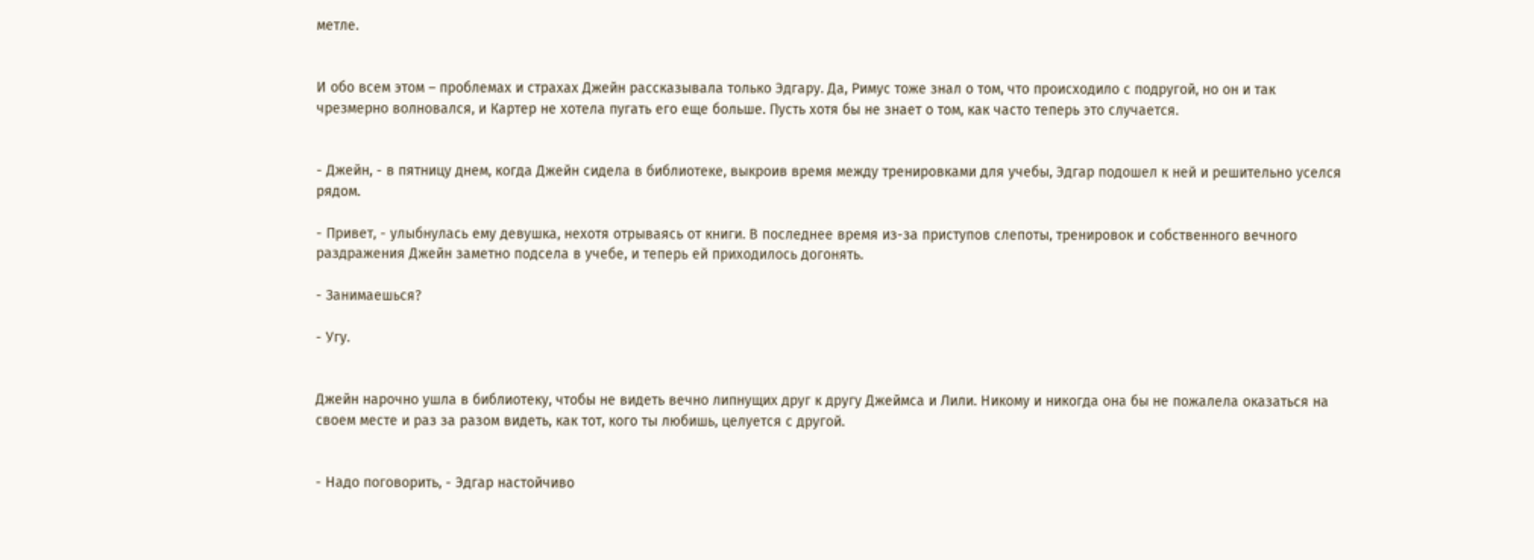метле.


И обо всем этом – проблемах и страхах Джейн рассказывала только Эдгару. Да, Римус тоже знал о том, что происходило с подругой, но он и так чрезмерно волновался, и Картер не хотела пугать его еще больше. Пусть хотя бы не знает о том, как часто теперь это случается.


- Джейн, - в пятницу днем, когда Джейн сидела в библиотеке, выкроив время между тренировками для учебы, Эдгар подошел к ней и решительно уселся рядом.

- Привет, - улыбнулась ему девушка, нехотя отрываясь от книги. В последнее время из-за приступов слепоты, тренировок и собственного вечного раздражения Джейн заметно подсела в учебе, и теперь ей приходилось догонять.

- Занимаешься?

- Угу.


Джейн нарочно ушла в библиотеку, чтобы не видеть вечно липнущих друг к другу Джеймса и Лили. Никому и никогда она бы не пожалела оказаться на своем месте и раз за разом видеть, как тот, кого ты любишь, целуется с другой.


- Надо поговорить, - Эдгар настойчиво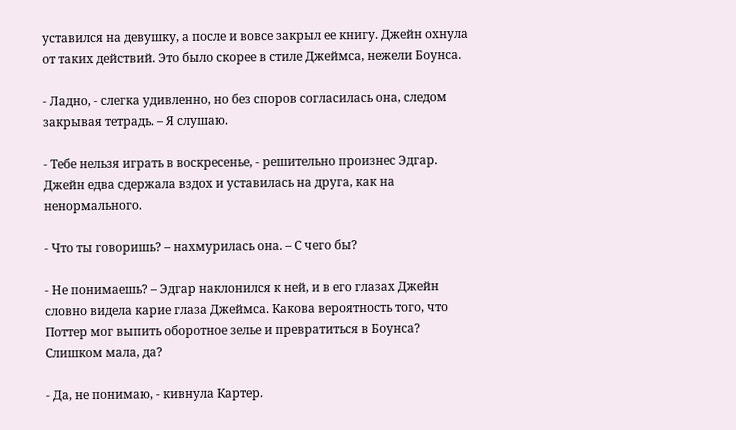уставился на девушку, а после и вовсе закрыл ее книгу. Джейн охнула от таких действий. Это было скорее в стиле Джеймса, нежели Боунса.

- Ладно, - слегка удивленно, но без споров согласилась она, следом закрывая тетрадь. – Я слушаю.

- Тебе нельзя играть в воскресенье, - решительно произнес Эдгар. Джейн едва сдержала вздох и уставилась на друга, как на ненормального.

- Что ты говоришь? – нахмурилась она. – С чего бы?

- Не понимаешь? – Эдгар наклонился к ней, и в его глазах Джейн словно видела карие глаза Джеймса. Какова вероятность того, что Поттер мог выпить оборотное зелье и превратиться в Боунса? Слишком мала, да?

- Да, не понимаю, - кивнула Картер.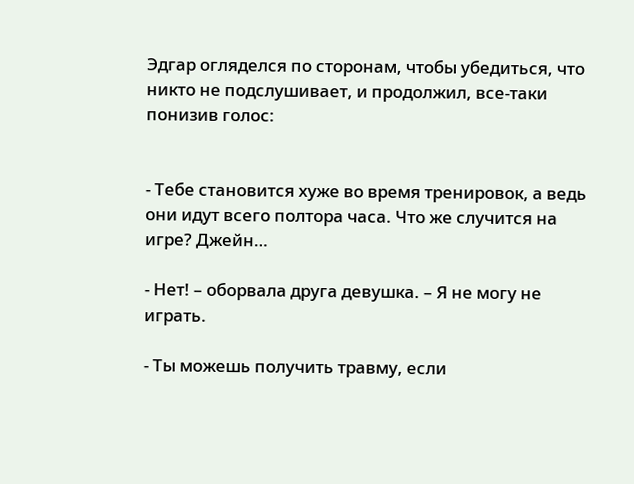Эдгар огляделся по сторонам, чтобы убедиться, что никто не подслушивает, и продолжил, все-таки понизив голос:


- Тебе становится хуже во время тренировок, а ведь они идут всего полтора часа. Что же случится на игре? Джейн…

- Нет! – оборвала друга девушка. – Я не могу не играть.

- Ты можешь получить травму, если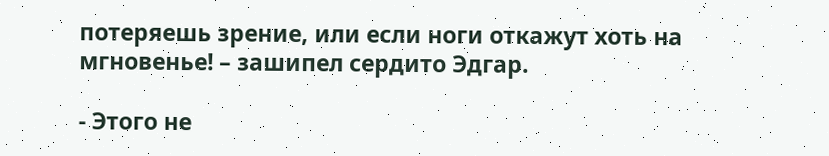потеряешь зрение, или если ноги откажут хоть на мгновенье! – зашипел сердито Эдгар.

- Этого не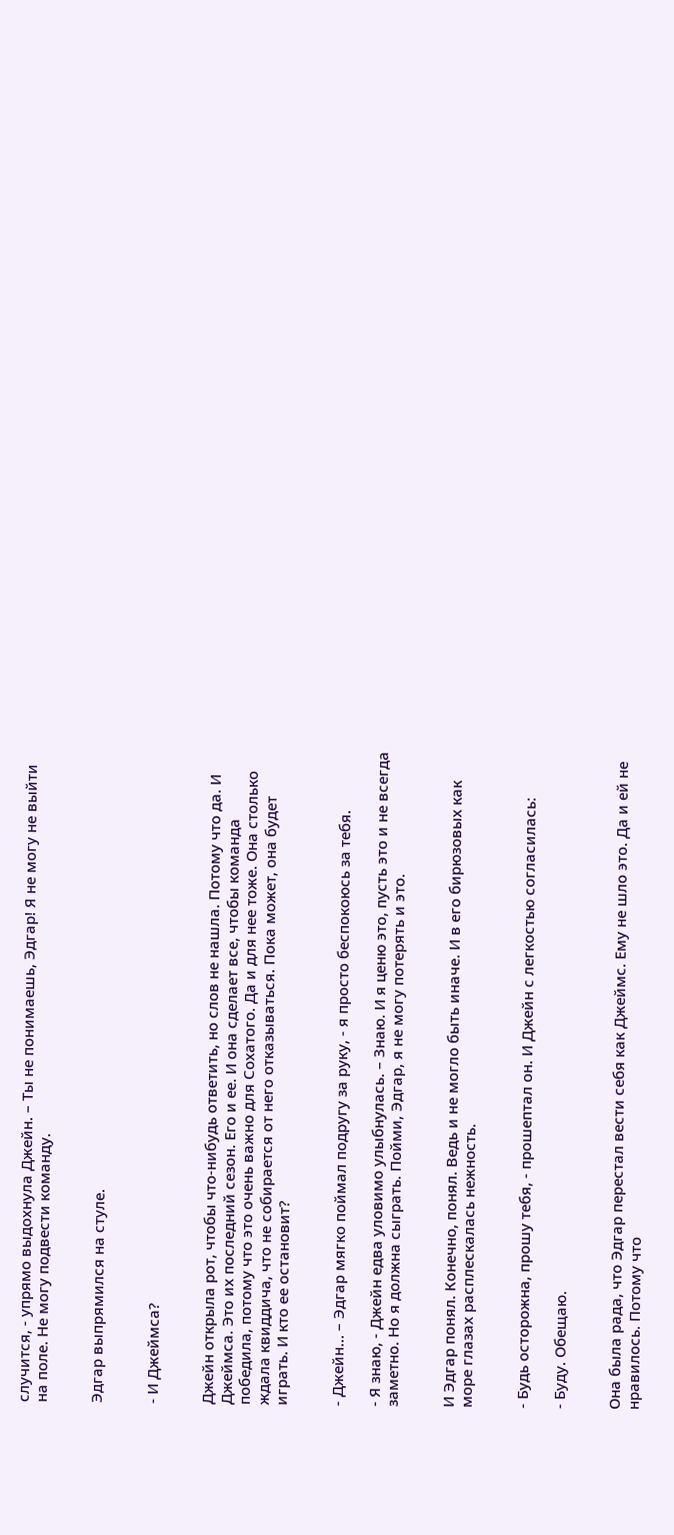случится, - упрямо выдохнула Джейн. – Ты не понимаешь, Эдгар! Я не могу не выйти на поле. Не могу подвести команду.


Эдгар выпрямился на стуле.


- И Джеймса?


Джейн открыла рот, чтобы что-нибудь ответить, но слов не нашла. Потому что да. И Джеймса. Это их последний сезон. Его и ее. И она сделает все, чтобы команда победила, потому что это очень важно для Сохатого. Да и для нее тоже. Она столько ждала квиддича, что не собирается от него отказываться. Пока может, она будет играть. И кто ее остановит?


- Джейн… – Эдгар мягко поймал подругу за руку, - я просто беспокоюсь за тебя.

- Я знаю, - Джейн едва уловимо улыбнулась. – Знаю. И я ценю это, пусть это и не всегда заметно. Но я должна сыграть. Пойми, Эдгар, я не могу потерять и это.


И Эдгар понял. Конечно, понял. Ведь и не могло быть иначе. И в его бирюзовых как море глазах расплескалась нежность.


- Будь осторожна, прошу тебя, - прошептал он. И Джейн с легкостью согласилась:

- Буду. Обещаю.


Она была рада, что Эдгар перестал вести себя как Джеймс. Ему не шло это. Да и ей не нравилось. Потому что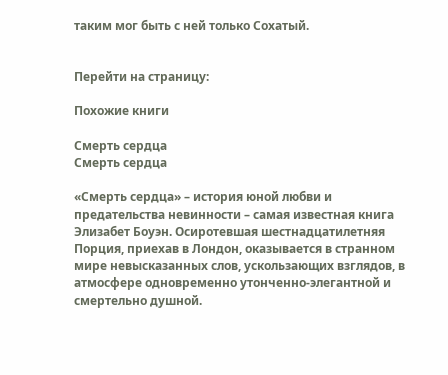таким мог быть с ней только Сохатый.


Перейти на страницу:

Похожие книги

Смерть сердца
Смерть сердца

«Смерть сердца» – история юной любви и предательства невинности – самая известная книга Элизабет Боуэн. Осиротевшая шестнадцатилетняя Порция, приехав в Лондон, оказывается в странном мире невысказанных слов, ускользающих взглядов, в атмосфере одновременно утонченно-элегантной и смертельно душной.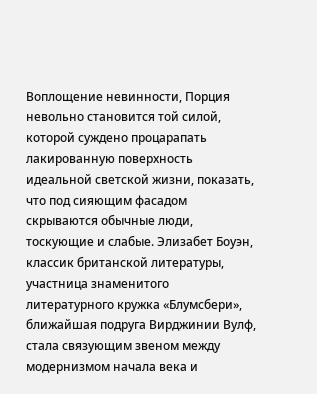Воплощение невинности, Порция невольно становится той силой, которой суждено процарапать лакированную поверхность идеальной светской жизни, показать, что под сияющим фасадом скрываются обычные люди, тоскующие и слабые. Элизабет Боуэн, классик британской литературы, участница знаменитого литературного кружка «Блумсбери», ближайшая подруга Вирджинии Вулф, стала связующим звеном между модернизмом начала века и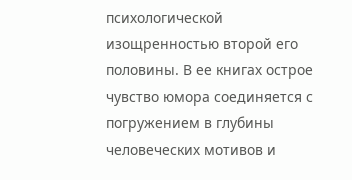психологической изощренностью второй его половины. В ее книгах острое чувство юмора соединяется с погружением в глубины человеческих мотивов и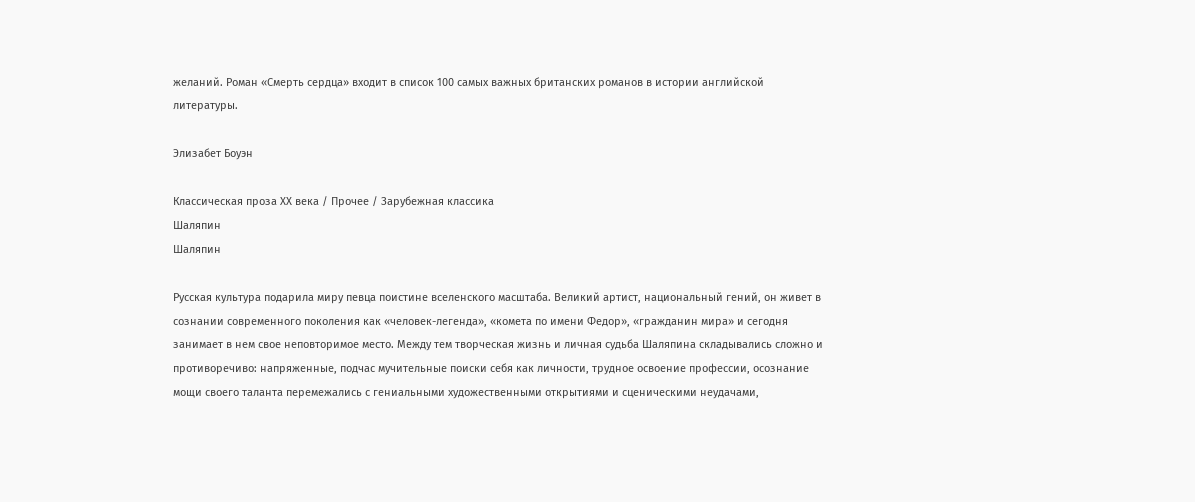желаний. Роман «Смерть сердца» входит в список 100 самых важных британских романов в истории английской литературы.

Элизабет Боуэн

Классическая проза ХX века / Прочее / Зарубежная классика
Шаляпин
Шаляпин

Русская культура подарила миру певца поистине вселенского масштаба. Великий артист, национальный гений, он живет в сознании современного поколения как «человек-легенда», «комета по имени Федор», «гражданин мира» и сегодня занимает в нем свое неповторимое место. Между тем творческая жизнь и личная судьба Шаляпина складывались сложно и противоречиво: напряженные, подчас мучительные поиски себя как личности, трудное освоение профессии, осознание мощи своего таланта перемежались с гениальными художественными открытиями и сценическими неудачами,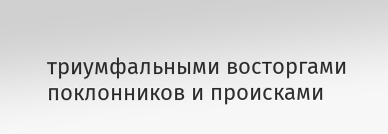триумфальными восторгами поклонников и происками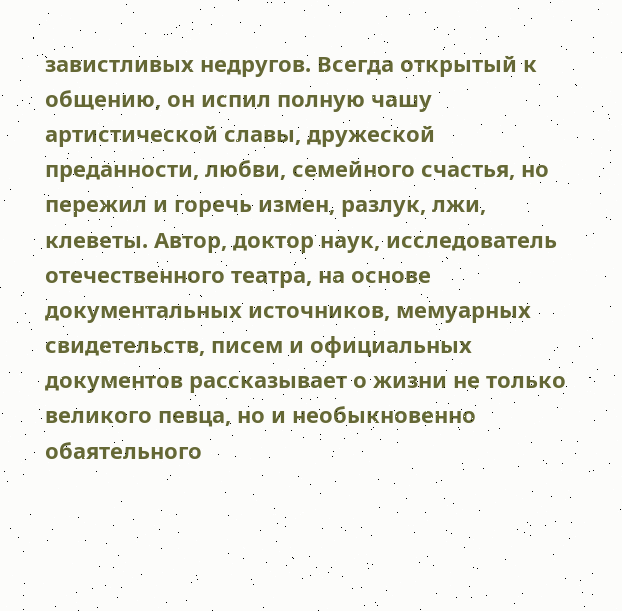завистливых недругов. Всегда открытый к общению, он испил полную чашу артистической славы, дружеской преданности, любви, семейного счастья, но пережил и горечь измен, разлук, лжи, клеветы. Автор, доктор наук, исследователь отечественного театра, на основе документальных источников, мемуарных свидетельств, писем и официальных документов рассказывает о жизни не только великого певца, но и необыкновенно обаятельного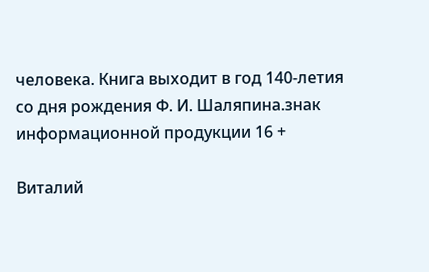человека. Книга выходит в год 140-летия со дня рождения Ф. И. Шаляпина.знак информационной продукции 16 +

Виталий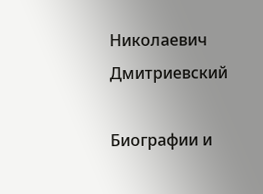Николаевич Дмитриевский

Биографии и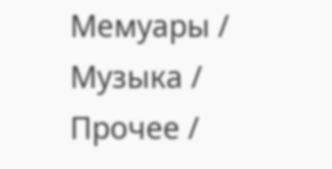Мемуары / Музыка / Прочее /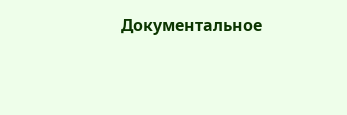Документальное